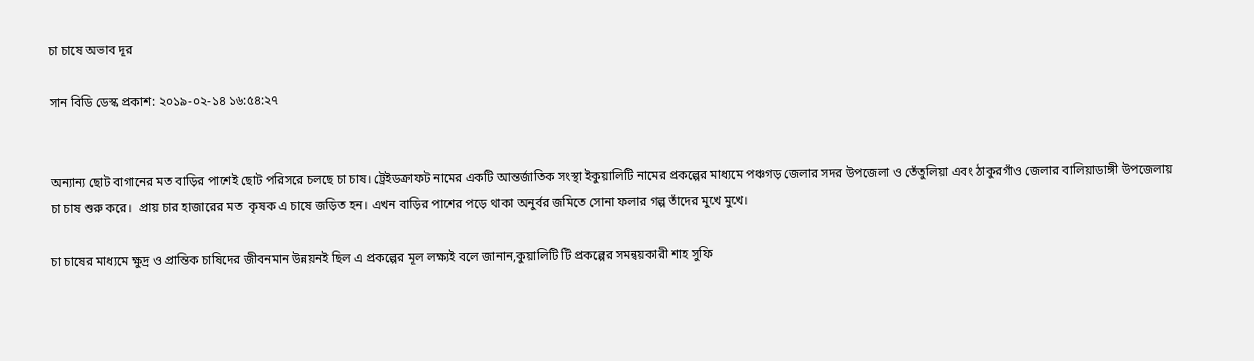চা চাষে অভাব দূর

সান বিডি ডেস্ক প্রকাশ: ২০১৯-০২-১৪ ১৬:৫৪:২৭


অন্যান্য ছোট বাগানের মত বাড়ির পাশেই ছোট পরিসরে চলছে চা চাষ। ট্রেইডক্রাফট নামের একটি আন্তর্জাতিক সংস্থা ইকুয়ালিটি নামের প্রকল্পের মাধ্যমে পঞ্চগড় জেলার সদর উপজেলা ও তেঁতুলিয়া এবং ঠাকুরগাঁও জেলার বালিয়াডাঙ্গী উপজেলায় চা চাষ শুরু করে।  প্রায় চার হাজারের মত  কৃষক এ চাষে জড়িত হন। এখন বাড়ির পাশের পড়ে থাকা অনুর্বর জমিতে সোনা ফলার গল্প তাঁদের মুখে মুখে।

চা চাষের মাধ্যমে ক্ষুদ্র ও প্রান্তিক চাষিদের জীবনমান উন্নয়নই ছিল এ প্রকল্পের মূল লক্ষ্যই বলে জানান,কুয়ালিটি টি প্রকল্পের সমন্বয়কারী শাহ সুফি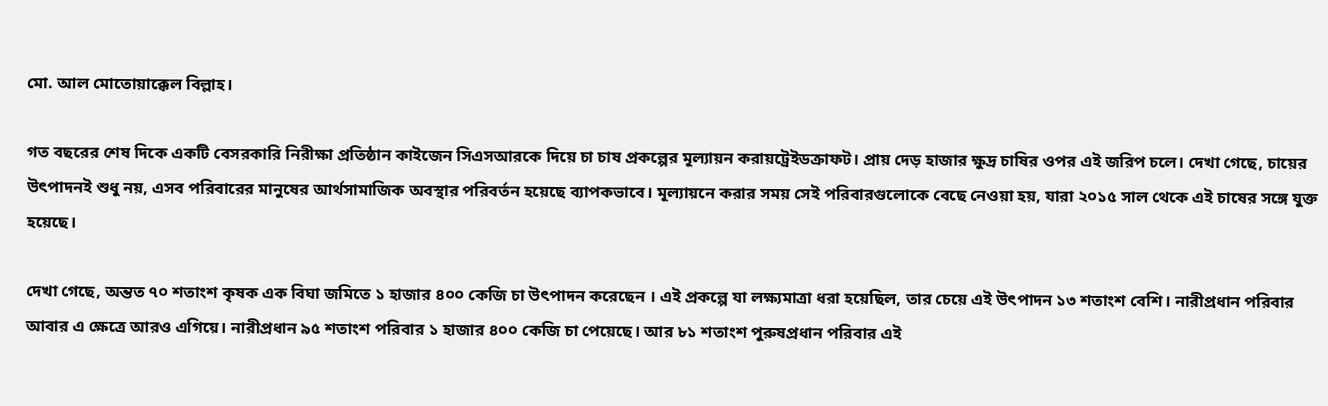মো. আল মোতোয়াক্কেল বিল্লাহ।

গত বছরের শেষ দিকে একটি বেসরকারি নিরীক্ষা প্রতিষ্ঠান কাইজেন সিএসআরকে দিয়ে চা চাষ প্রকল্পের মূল্যায়ন করায়ট্রেইডক্রাফট। প্রায় দেড় হাজার ক্ষুদ্র চাষির ওপর এই জরিপ চলে। দেখা গেছে, চায়ের উৎপাদনই শুধু নয়, এসব পরিবারের মানুষের আর্থসামাজিক অবস্থার পরিবর্তন হয়েছে ব্যাপকভাবে। মূল্যায়নে করার সময় সেই পরিবারগুলোকে বেছে নেওয়া হয়, যারা ২০১৫ সাল থেকে এই চাষের সঙ্গে যুক্ত হয়েছে।

দেখা গেছে, অন্তত ৭০ শতাংশ কৃষক এক বিঘা জমিতে ১ হাজার ৪০০ কেজি চা উৎপাদন করেছেন । এই প্রকল্পে যা লক্ষ্যমাত্রা ধরা হয়েছিল, তার চেয়ে এই উৎপাদন ১৩ শতাংশ বেশি। নারীপ্রধান পরিবার আবার এ ক্ষেত্রে আরও এগিয়ে। নারীপ্রধান ৯৫ শতাংশ পরিবার ১ হাজার ৪০০ কেজি চা পেয়েছে। আর ৮১ শতাংশ পুরুষপ্রধান পরিবার এই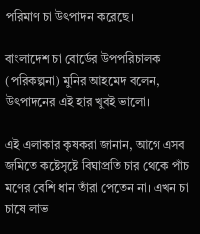পরিমাণ চা উৎপাদন করেছে।

বাংলাদেশ চা বোর্ডের উপপরিচালক (পরিকল্পনা) মুনির আহমেদ বলেন, উৎপাদনের এই হার খুবই ভালো।

এই এলাকার কৃষকরা জানান, আগে এসব জমিতে কষ্টেসৃষ্টে বিঘাপ্রতি চার থেকে পাঁচ মণের বেশি ধান তাঁরা পেতেন না। এখন চা চাষে লাভ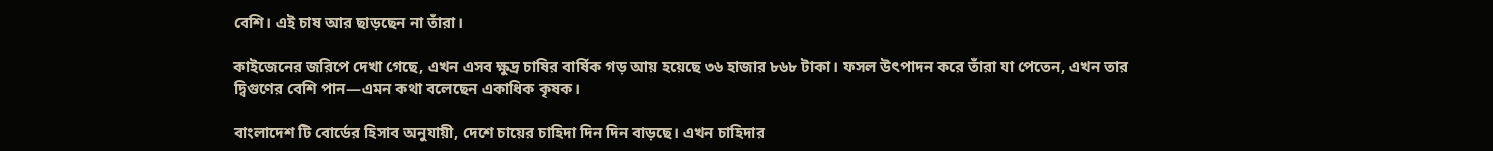বেশি। এই চাষ আর ছাড়ছেন না তাঁরা।

কাইজেনের জরিপে দেখা গেছে, এখন এসব ক্ষুদ্র চাষির বার্ষিক গড় আয় হয়েছে ৩৬ হাজার ৮৬৮ টাকা। ফসল উৎপাদন করে তাঁরা যা পেতেন, এখন তার দ্বিগুণের বেশি পান—এমন কথা বলেছেন একাধিক কৃষক।

বাংলাদেশ টি বোর্ডের হিসাব অনুযায়ী, দেশে চায়ের চাহিদা দিন দিন বাড়ছে। এখন চাহিদার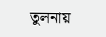তুলনায়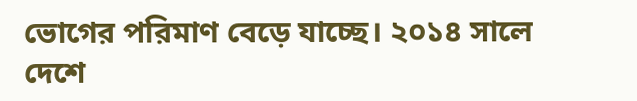ভোগের পরিমাণ বেড়ে যাচ্ছে। ২০১৪ সালে দেশে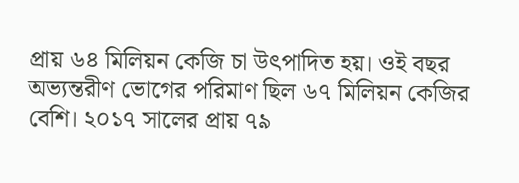প্রায় ৬৪ মিলিয়ন কেজি চা উৎপাদিত হয়। ওই বছর অভ্যন্তরীণ ভোগের পরিমাণ ছিল ৬৭ মিলিয়ন কেজির বেশি। ২০১৭ সালের প্রায় ৭৯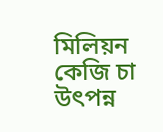মিলিয়ন কেজি চা উৎপন্ন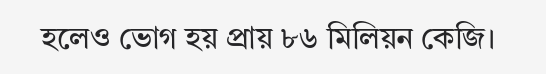হলেও ভোগ হয় প্রায় ৮৬ মিলিয়ন কেজি।